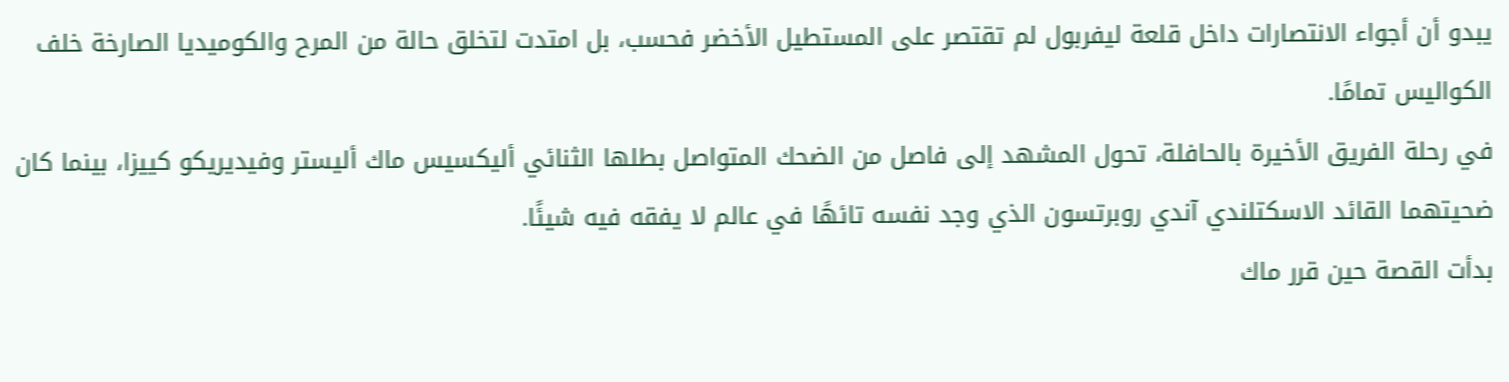يبدو أن أجواء الانتصارات داخل قلعة ليفربول لم تقتصر على المستطيل الأخضر فحسب، بل امتدت لتخلق حالة من المرح والكوميديا الصارخة خلف الكواليس تمامًا.
في رحلة الفريق الأخيرة بالحافلة، تحول المشهد إلى فاصل من الضحك المتواصل بطلها الثنائي أليكسيس ماك أليستر وفيديريكو كييزا، بينما كان ضحيتهما القائد الاسكتلندي آندي روبرتسون الذي وجد نفسه تائهًا في عالم لا يفقه فيه شيئًا.
بدأت القصة حين قرر ماك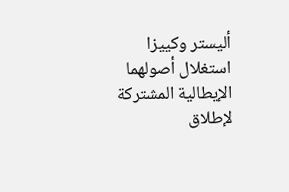أليستر وكييزا استغلال أصولهما الإيطالية المشتركة لإطلاق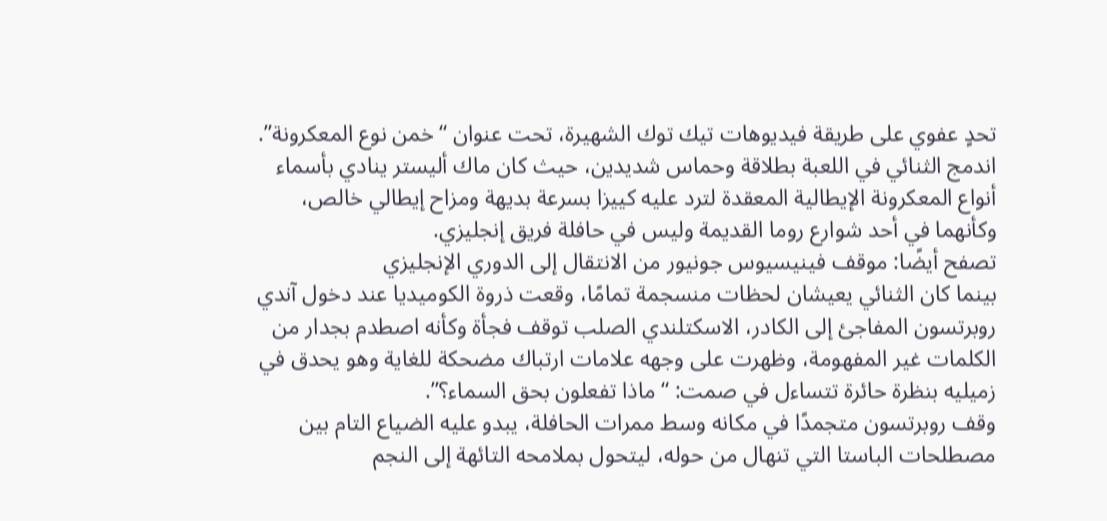تحدٍ عفوي على طريقة فيديوهات تيك توك الشهيرة، تحت عنوان “خمن نوع المعكرونة”.
اندمج الثنائي في اللعبة بطلاقة وحماس شديدين، حيث كان ماك أليستر ينادي بأسماء أنواع المعكرونة الإيطالية المعقدة لترد عليه كييزا بسرعة بديهة ومزاح إيطالي خالص، وكأنهما في أحد شوارع روما القديمة وليس في حافلة فريق إنجليزي.
تصفح أيضًا: موقف فينيسيوس جونيور من الانتقال إلى الدوري الإنجليزي
بينما كان الثنائي يعيشان لحظات منسجمة تمامًا، وقعت ذروة الكوميديا عند دخول آندي روبرتسون المفاجئ إلى الكادر، الاسكتلندي الصلب توقف فجأة وكأنه اصطدم بجدار من الكلمات غير المفهومة، وظهرت على وجهه علامات ارتباك مضحكة للغاية وهو يحدق في زميليه بنظرة حائرة تتساءل في صمت: “ماذا تفعلون بحق السماء؟”.
وقف روبرتسون متجمدًا في مكانه وسط ممرات الحافلة، يبدو عليه الضياع التام بين مصطلحات الباستا التي تنهال من حوله، ليتحول بملامحه التائهة إلى النجم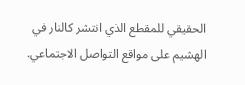الحقيقي للمقطع الذي انتشر كالنار في الهشيم على مواقع التواصل الاجتماعي.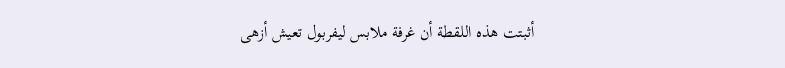أثبتت هذه اللقطة أن غرفة ملابس ليفربول تعيش أزهى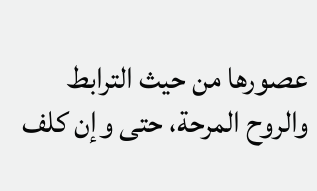عصورها من حيث الترابط والروح المرحة، حتى وإن كلف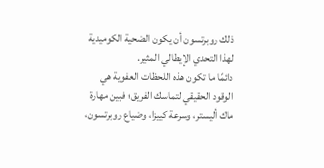ذلك روبرتسون أن يكون الضحية الكوميدية لهذا التحدي الإيطالي المثير.
دائمًا ما تكون هذه اللحظات العفوية هي الوقود الحقيقي لتماسك الفريق؛ فبين مهارة ماك أليستر، وسرعة كييزا، وضياع روبرتسون،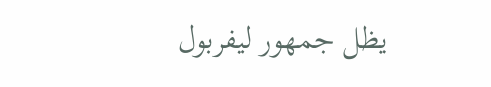يظل جمهور ليفربول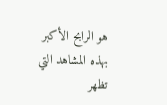هو الرابح الأكبر بهذه المشاهد التي تظهر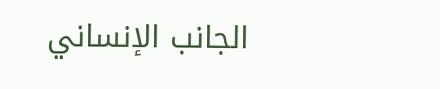الجانب الإنساني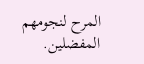المرح لنجومهم المفضلين.